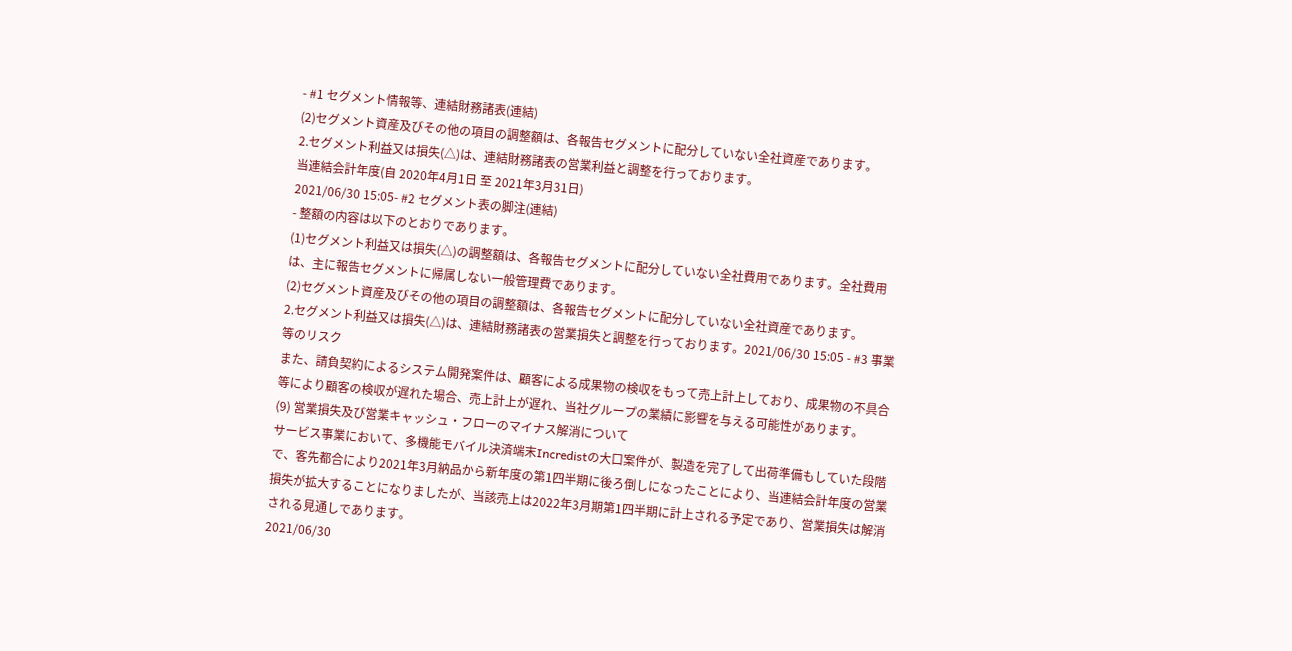- #1 セグメント情報等、連結財務諸表(連結)
(2)セグメント資産及びその他の項目の調整額は、各報告セグメントに配分していない全社資産であります。
2.セグメント利益又は損失(△)は、連結財務諸表の営業利益と調整を行っております。
当連結会計年度(自 2020年4月1日 至 2021年3月31日)
2021/06/30 15:05- #2 セグメント表の脚注(連結)
- 整額の内容は以下のとおりであります。
(1)セグメント利益又は損失(△)の調整額は、各報告セグメントに配分していない全社費用であります。全社費用は、主に報告セグメントに帰属しない一般管理費であります。
(2)セグメント資産及びその他の項目の調整額は、各報告セグメントに配分していない全社資産であります。
2.セグメント利益又は損失(△)は、連結財務諸表の営業損失と調整を行っております。2021/06/30 15:05 - #3 事業等のリスク
また、請負契約によるシステム開発案件は、顧客による成果物の検収をもって売上計上しており、成果物の不具合等により顧客の検収が遅れた場合、売上計上が遅れ、当社グループの業績に影響を与える可能性があります。
(9) 営業損失及び営業キャッシュ・フローのマイナス解消について
サービス事業において、多機能モバイル決済端末Incredistの大口案件が、製造を完了して出荷準備もしていた段階で、客先都合により2021年3月納品から新年度の第1四半期に後ろ倒しになったことにより、当連結会計年度の営業損失が拡大することになりましたが、当該売上は2022年3月期第1四半期に計上される予定であり、営業損失は解消される見通しであります。
2021/06/30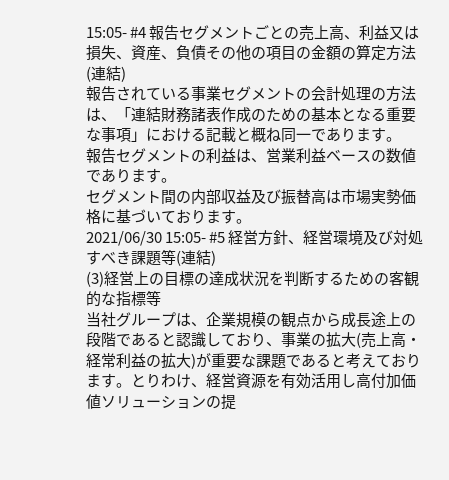15:05- #4 報告セグメントごとの売上高、利益又は損失、資産、負債その他の項目の金額の算定方法(連結)
報告されている事業セグメントの会計処理の方法は、「連結財務諸表作成のための基本となる重要な事項」における記載と概ね同一であります。
報告セグメントの利益は、営業利益ベースの数値であります。
セグメント間の内部収益及び振替高は市場実勢価格に基づいております。
2021/06/30 15:05- #5 経営方針、経営環境及び対処すべき課題等(連結)
(3)経営上の目標の達成状況を判断するための客観的な指標等
当社グループは、企業規模の観点から成長途上の段階であると認識しており、事業の拡大(売上高・経常利益の拡大)が重要な課題であると考えております。とりわけ、経営資源を有効活用し高付加価値ソリューションの提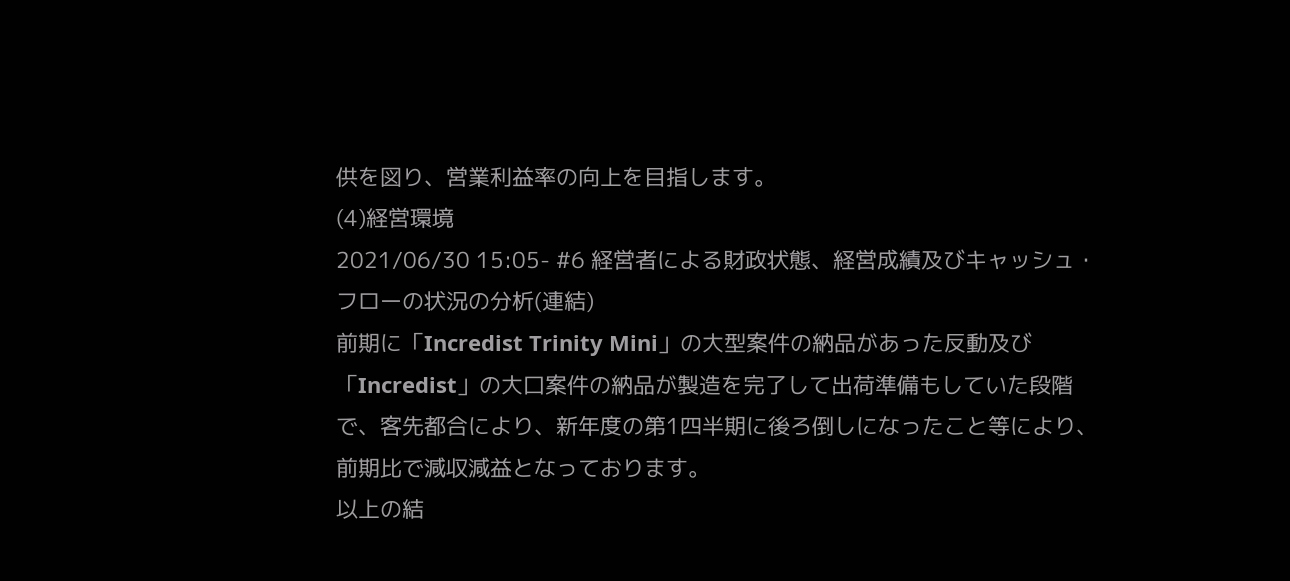供を図り、営業利益率の向上を目指します。
(4)経営環境
2021/06/30 15:05- #6 経営者による財政状態、経営成績及びキャッシュ・フローの状況の分析(連結)
前期に「Incredist Trinity Mini」の大型案件の納品があった反動及び「Incredist」の大口案件の納品が製造を完了して出荷準備もしていた段階で、客先都合により、新年度の第1四半期に後ろ倒しになったこと等により、前期比で減収減益となっております。
以上の結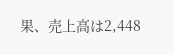果、売上高は2,448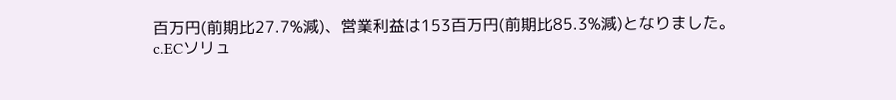百万円(前期比27.7%減)、営業利益は153百万円(前期比85.3%減)となりました。
c.ECソリュ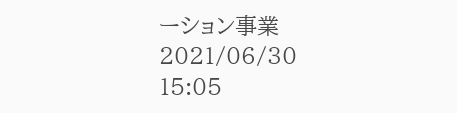ーション事業
2021/06/30 15:05